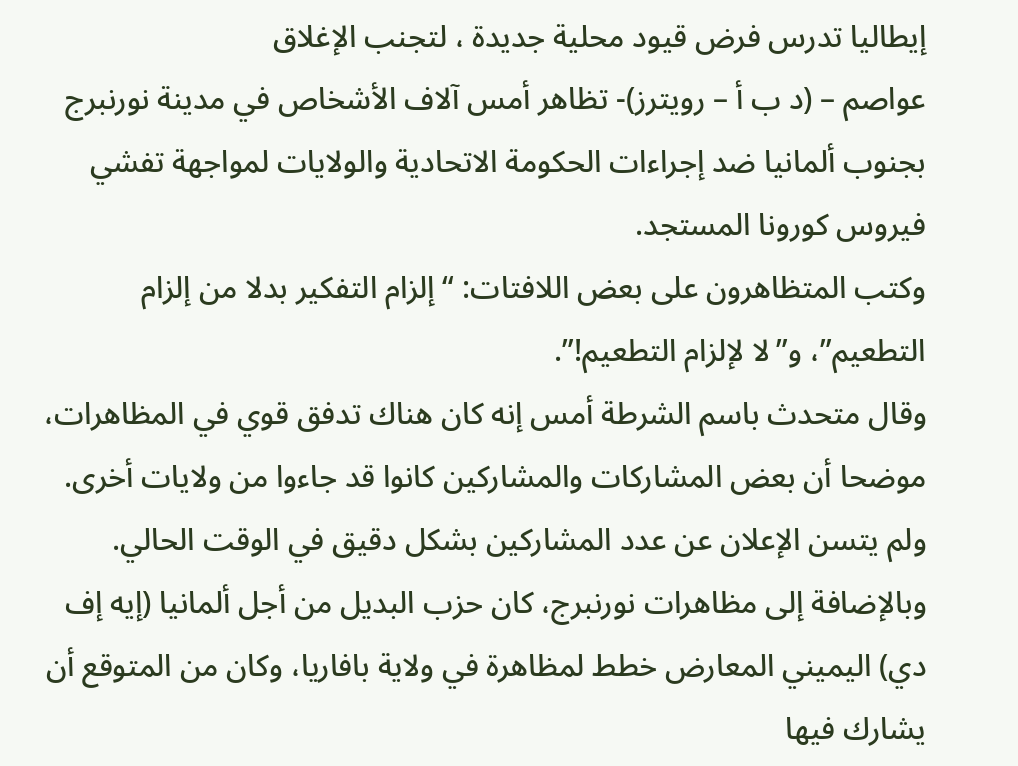إيطاليا تدرس فرض قيود محلية جديدة ، لتجنب الإغلاق
عواصم – (د ب أ – رويترز)- تظاهر أمس آلاف الأشخاص في مدينة نورنبرج بجنوب ألمانيا ضد إجراءات الحكومة الاتحادية والولايات لمواجهة تفشي فيروس كورونا المستجد.
وكتب المتظاهرون على بعض اللافتات: “إلزام التفكير بدلا من إلزام التطعيم”، و”لا لإلزام التطعيم!”.
وقال متحدث باسم الشرطة أمس إنه كان هناك تدفق قوي في المظاهرات، موضحا أن بعض المشاركات والمشاركين كانوا قد جاءوا من ولايات أخرى.
ولم يتسن الإعلان عن عدد المشاركين بشكل دقيق في الوقت الحالي.
وبالإضافة إلى مظاهرات نورنبرج، كان حزب البديل من أجل ألمانيا (إيه إف دي) اليميني المعارض خطط لمظاهرة في ولاية بافاريا، وكان من المتوقع أن يشارك فيها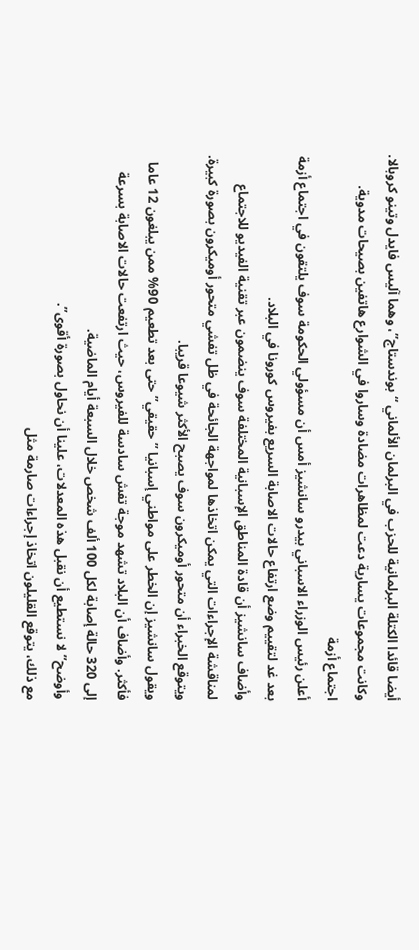أيضا قائدا الكتلة البرلمانية للحزب في البرلمان الألماني “بوندستاج”، وهما آليس فايدل وتينو كروبالا.
وكانت مجموعات يسارية دعت لمظاهرات مضادة وساروا في الشوارع هاتفين بصيحات مدوية.
اجتماع أزمة
أعلن رئيس الوزراء الاسباني بيدرو سانشيز أمس أن مسؤولي الحكومة سوف يلتقون في اجتماع أزمة بعد غد لتقييم وضع ارتفاع حالات الاصابة السريع بفيروس كورونا في البلاد.
وأضاف سانشيز أن قادة المناطق الإسبانية المختلفة سوف ينضمون عبر تقنية الفيديو للاجتماع لمناقشة الإجراءات التي يمكن اتخاذها لمواجهة الجائحة في ظل تفشي متحور أوميكرون بصورة كبيرة. ويتوقع الخبراء أن متحور أوميكرون سوف يصبح الأكثر شيوعا قريبا.
ويقول سانشيز إن الخطر على مواطني إسبانيا ” حقيقي” حتى بعد تطعيم 90% ممن يبلغون 12 عاما فأكثر. وأضاف أن البلاد تشهد موجة تفش سادسة للفيروس، حيث ارتفعت حالات الاصابة بسرعة إلى 320 حالة إصابة لكل 100 ألف شخص خلال السبعة أيام الماضية.
وأوضح” لا نستطيع أن نقبل هذه المعدلات، علينا أن نحاول بصورة أقوى”.
مع ذلك، يتوقع القليلون اتخاذ إجراءات صارمة مثل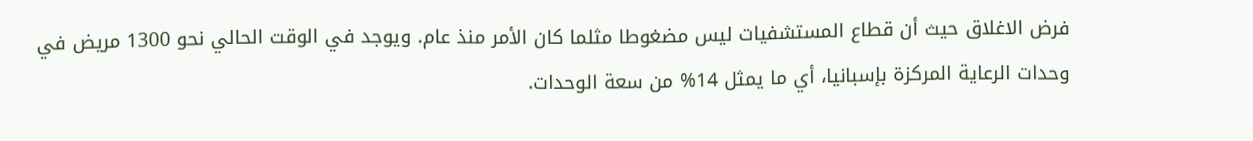فرض الاغلاق حيث أن قطاع المستشفيات ليس مضغوطا مثلما كان الأمر منذ عام. ويوجد في الوقت الحالي نحو 1300 مريض في وحدات الرعاية المركزة بإسبانيا، أي ما يمثل 14% من سعة الوحدات.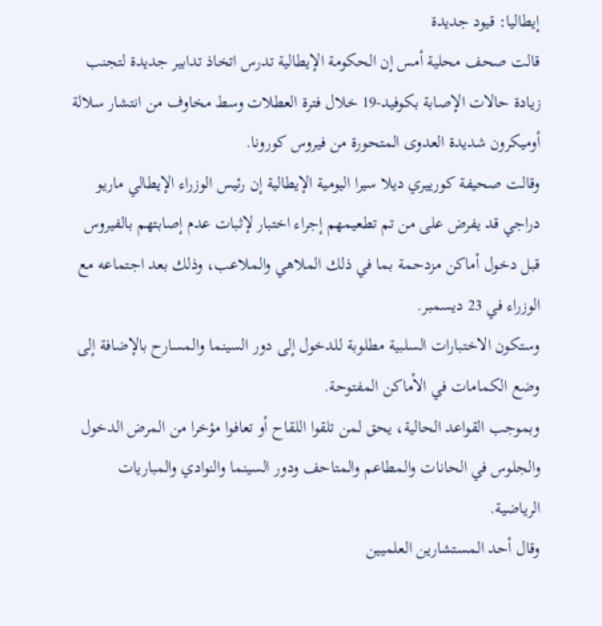إيطاليا: قيود جديدة
قالت صحف محلية أمس إن الحكومة الإيطالية تدرس اتخاذ تدابير جديدة لتجنب زيادة حالات الإصابة بكوفيد-19 خلال فترة العطلات وسط مخاوف من انتشار سلالة أوميكرون شديدة العدوى المتحورة من فيروس كورونا.
وقالت صحيفة كورييري ديلا سيرا اليومية الإيطالية إن رئيس الوزراء الإيطالي ماريو دراجي قد يفرض على من تم تطعيمهم إجراء اختبار لإثبات عدم إصابتهم بالفيروس قبل دخول أماكن مزدحمة بما في ذلك الملاهي والملاعب، وذلك بعد اجتماعه مع الوزراء في 23 ديسمبر.
وستكون الاختبارات السلبية مطلوبة للدخول إلى دور السينما والمسارح بالإضافة إلى وضع الكمامات في الأماكن المفتوحة.
وبموجب القواعد الحالية، يحق لمن تلقوا اللقاح أو تعافوا مؤخرا من المرض الدخول والجلوس في الحانات والمطاعم والمتاحف ودور السينما والنوادي والمباريات الرياضية.
وقال أحد المستشارين العلميين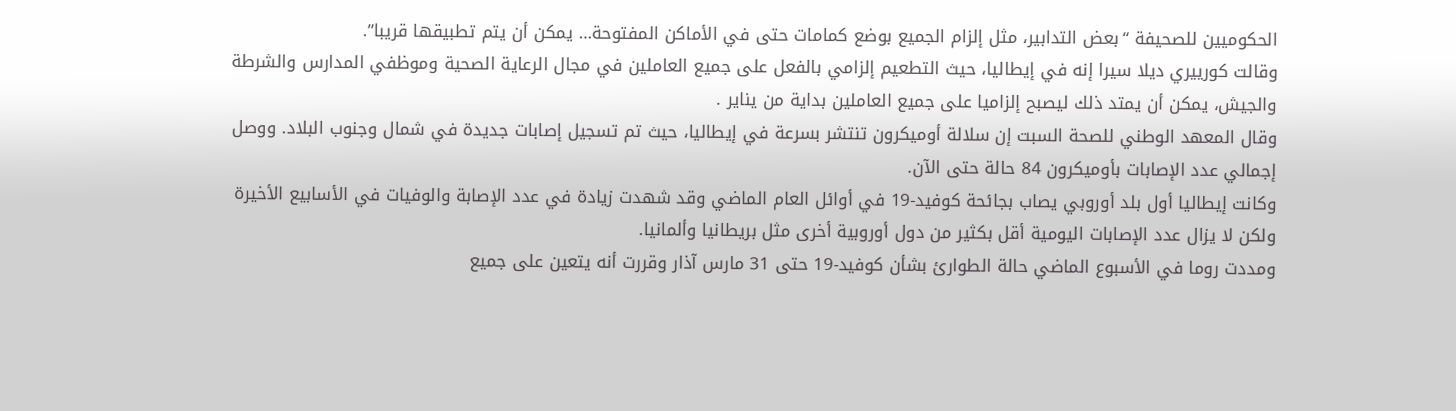الحكوميين للصحيفة “بعض التدابير، مثل إلزام الجميع بوضع كمامات حتى في الأماكن المفتوحة… يمكن أن يتم تطبيقها قريبا”.
وقالت كورييري ديلا سيرا إنه في إيطاليا، حيث التطعيم إلزامي بالفعل على جميع العاملين في مجال الرعاية الصحية وموظفي المدارس والشرطة والجيش، يمكن أن يمتد ذلك ليصبح إلزاميا على جميع العاملين بداية من يناير .
وقال المعهد الوطني للصحة السبت إن سلالة أوميكرون تنتشر بسرعة في إيطاليا، حيث تم تسجيل إصابات جديدة في شمال وجنوب البلاد. ووصل إجمالي عدد الإصابات بأوميكرون 84 حالة حتى الآن.
وكانت إيطاليا أول بلد أوروبي يصاب بجائحة كوفيد-19 في أوائل العام الماضي وقد شهدت زيادة في عدد الإصابة والوفيات في الأسابيع الأخيرة ولكن لا يزال عدد الإصابات اليومية أقل بكثير من دول أوروبية أخرى مثل بريطانيا وألمانيا.
ومددت روما في الأسبوع الماضي حالة الطوارئ بشأن كوفيد-19 حتى 31 مارس آذار وقررت أنه يتعين على جميع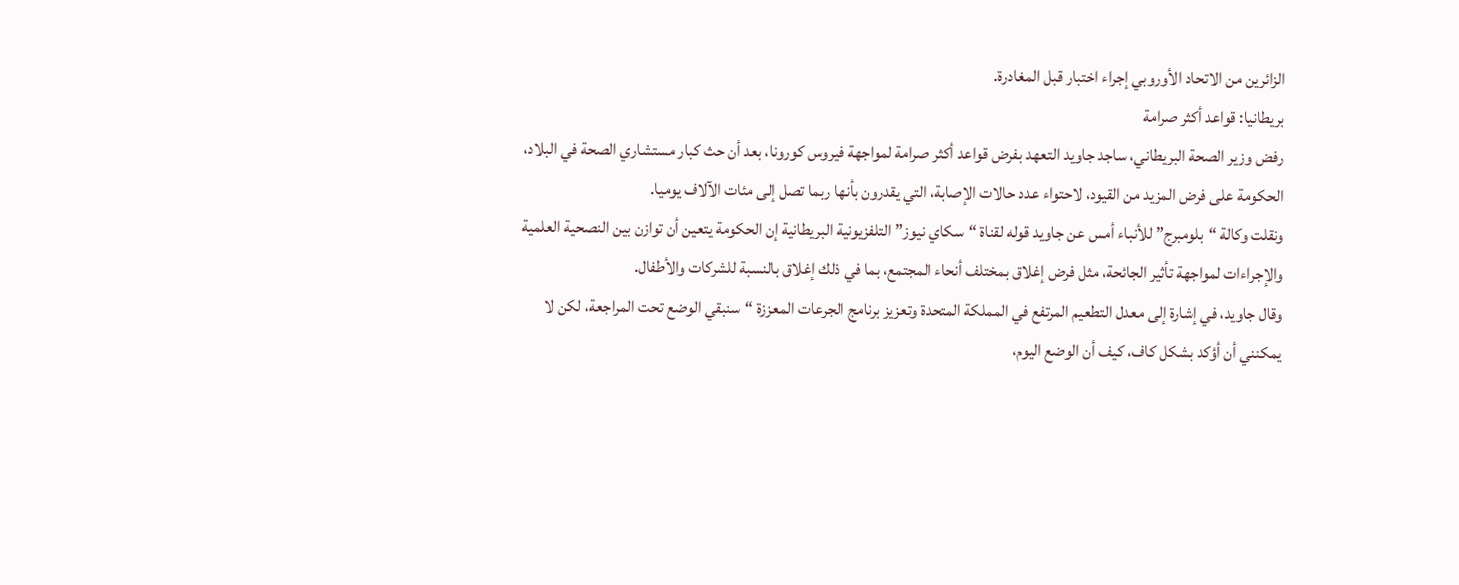الزائرين من الاتحاد الأوروبي إجراء اختبار قبل المغادرة.
بريطانيا: قواعد أكثر صرامة
رفض وزير الصحة البريطاني، ساجد جاويد التعهد بفرض قواعد أكثر صرامة لمواجهة فيروس كورونا، بعد أن حث كبار مستشاري الصحة في البلاد، الحكومة على فرض المزيد من القيود، لاحتواء عدد حالات الإصابة، التي يقدرون بأنها ربما تصل إلى مئات الآلاف يوميا.
ونقلت وكالة “بلومبرج” للأنباء أمس عن جاويد قوله لقناة “سكاي نيوز” التلفزيونية البريطانية إن الحكومة يتعين أن توازن بين النصحية العلمية والإجراءات لمواجهة تأثير الجائحة، مثل فرض إغلاق بمختلف أنحاء المجتمع، بما في ذلك إغلاق بالنسبة للشركات والأطفال.
وقال جاويد، في إشارة إلى معدل التطعيم المرتفع في المملكة المتحدة وتعزيز برنامج الجرعات المعززة “سنبقي الوضع تحت المراجعة، لكن لا يمكنني أن أؤكد بشكل كاف، كيف أن الوضع اليوم،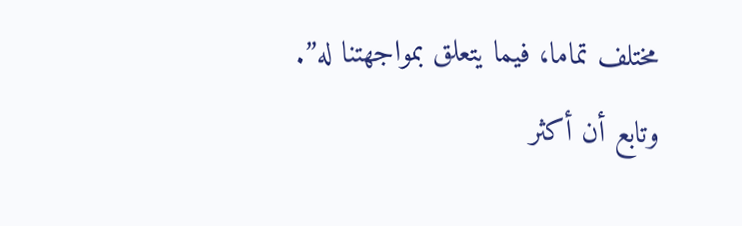مختلف تماما، فيما يتعلق بمواجهتنا له”.
وتابع أن أكثر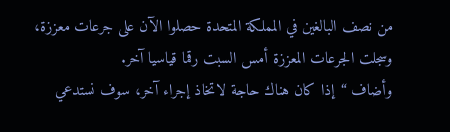من نصف البالغين في المملكة المتحدة حصلوا الآن على جرعات معززة، وسجلت الجرعات المعززة أمس السبت رقما قياسيا آخر.
وأضاف “إذا كان هناك حاجة لاتخاذ إجراء آخر، سوف نستدعي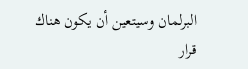البرلمان وسيتعين أن يكون هناك قرار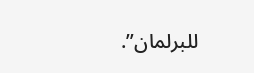للبرلمان”.